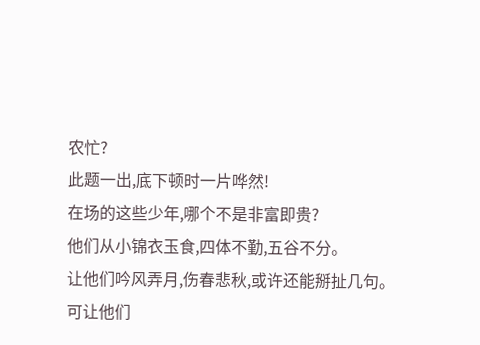农忙?
此题一出,底下顿时一片哗然!
在场的这些少年,哪个不是非富即贵?
他们从小锦衣玉食,四体不勤,五谷不分。
让他们吟风弄月,伤春悲秋,或许还能掰扯几句。
可让他们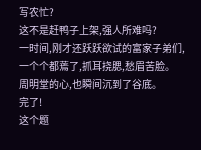写农忙?
这不是赶鸭子上架,强人所难吗?
一时间,刚才还跃跃欲试的富家子弟们,一个个都蔫了,抓耳挠腮,愁眉苦脸。
周明堂的心,也瞬间沉到了谷底。
完了!
这个题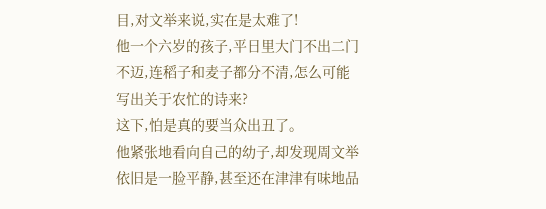目,对文举来说,实在是太难了!
他一个六岁的孩子,平日里大门不出二门不迈,连稻子和麦子都分不清,怎么可能写出关于农忙的诗来?
这下,怕是真的要当众出丑了。
他紧张地看向自己的幼子,却发现周文举依旧是一脸平静,甚至还在津津有味地品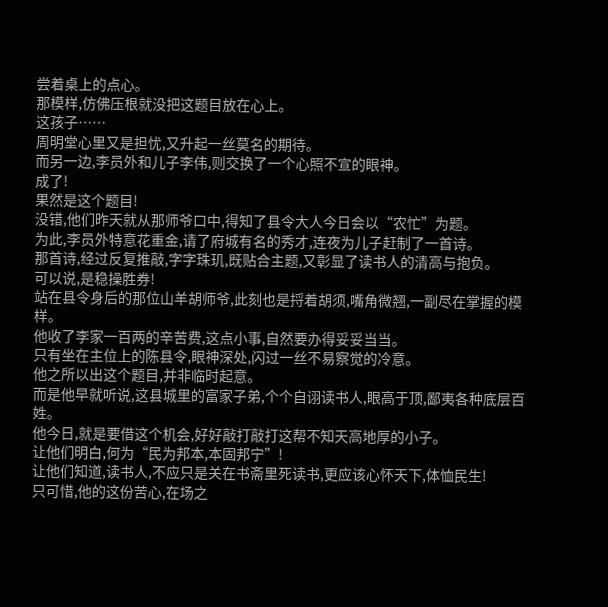尝着桌上的点心。
那模样,仿佛压根就没把这题目放在心上。
这孩子……
周明堂心里又是担忧,又升起一丝莫名的期待。
而另一边,李员外和儿子李伟,则交换了一个心照不宣的眼神。
成了!
果然是这个题目!
没错,他们昨天就从那师爷口中,得知了县令大人今日会以“农忙”为题。
为此,李员外特意花重金,请了府城有名的秀才,连夜为儿子赶制了一首诗。
那首诗,经过反复推敲,字字珠玑,既贴合主题,又彰显了读书人的清高与抱负。
可以说,是稳操胜券!
站在县令身后的那位山羊胡师爷,此刻也是捋着胡须,嘴角微翘,一副尽在掌握的模样。
他收了李家一百两的辛苦费,这点小事,自然要办得妥妥当当。
只有坐在主位上的陈县令,眼神深处,闪过一丝不易察觉的冷意。
他之所以出这个题目,并非临时起意。
而是他早就听说,这县城里的富家子弟,个个自诩读书人,眼高于顶,鄙夷各种底层百姓。
他今日,就是要借这个机会,好好敲打敲打这帮不知天高地厚的小子。
让他们明白,何为“民为邦本,本固邦宁”!
让他们知道,读书人,不应只是关在书斋里死读书,更应该心怀天下,体恤民生!
只可惜,他的这份苦心,在场之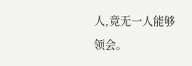人,竟无一人能够领会。